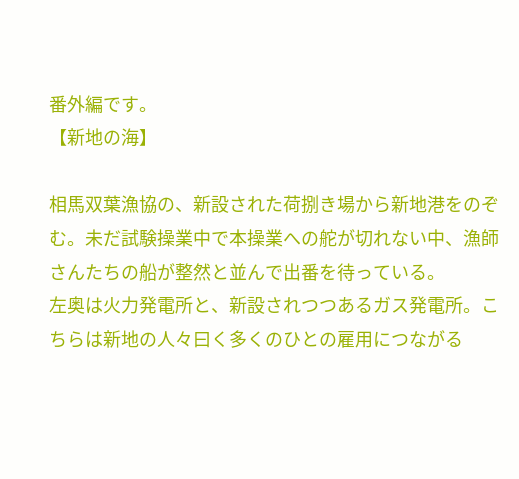番外編です。
【新地の海】

相馬双葉漁協の、新設された荷捌き場から新地港をのぞむ。未だ試験操業中で本操業への舵が切れない中、漁師さんたちの船が整然と並んで出番を待っている。
左奥は火力発電所と、新設されつつあるガス発電所。こちらは新地の人々曰く多くのひとの雇用につながる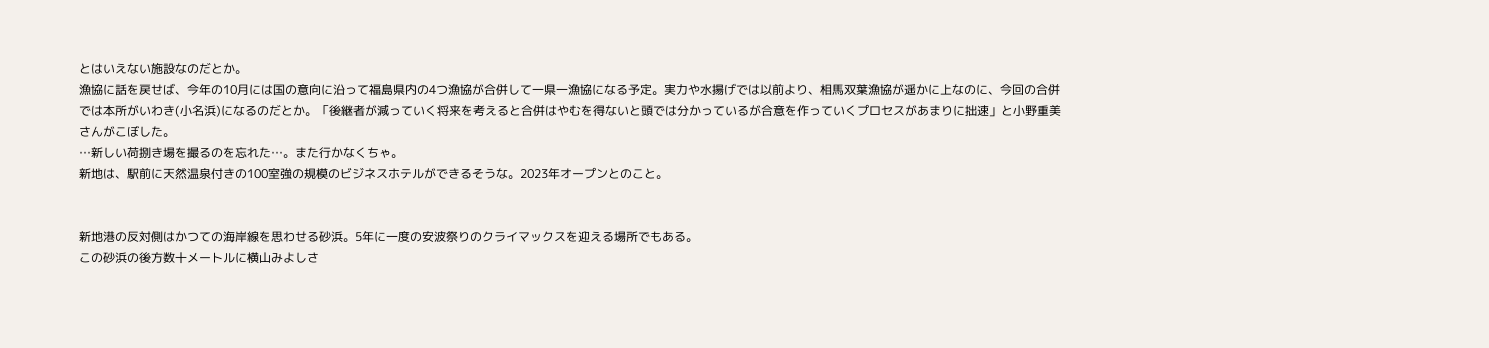とはいえない施設なのだとか。
漁協に話を戻せば、今年の10月には国の意向に沿って福島県内の4つ漁協が合併して一県一漁協になる予定。実力や水揚げでは以前より、相馬双葉漁協が遥かに上なのに、今回の合併では本所がいわき(小名浜)になるのだとか。「後継者が減っていく将来を考えると合併はやむを得ないと頭では分かっているが合意を作っていくプロセスがあまりに拙速」と小野重美さんがこぼした。
…新しい荷捌き場を撮るのを忘れた…。また行かなくちゃ。
新地は、駅前に天然温泉付きの100室強の規模のビジネスホテルができるそうな。2023年オープンとのこと。


新地港の反対側はかつての海岸線を思わせる砂浜。5年に一度の安波祭りのクライマックスを迎える場所でもある。
この砂浜の後方数十メートルに横山みよしさ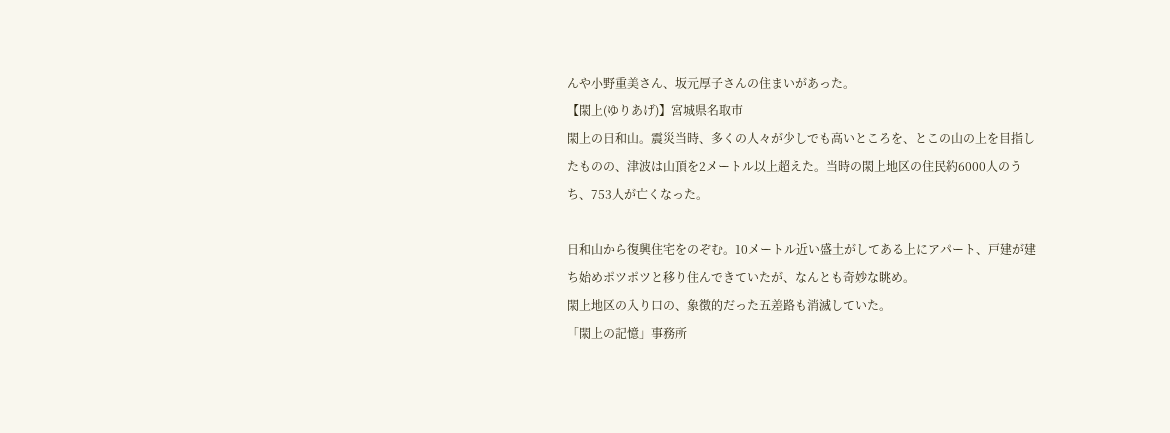んや小野重美さん、坂元厚子さんの住まいがあった。
【閖上(ゆりあげ)】宮城県名取市
閖上の日和山。震災当時、多くの人々が少しでも高いところを、とこの山の上を目指したものの、津波は山頂を2メートル以上超えた。当時の閖上地区の住民約6000人のうち、753人が亡くなった。

日和山から復興住宅をのぞむ。10メートル近い盛土がしてある上にアパート、戸建が建ち始めポツポツと移り住んできていたが、なんとも奇妙な眺め。
閖上地区の入り口の、象徴的だった五差路も消滅していた。
「閖上の記憶」事務所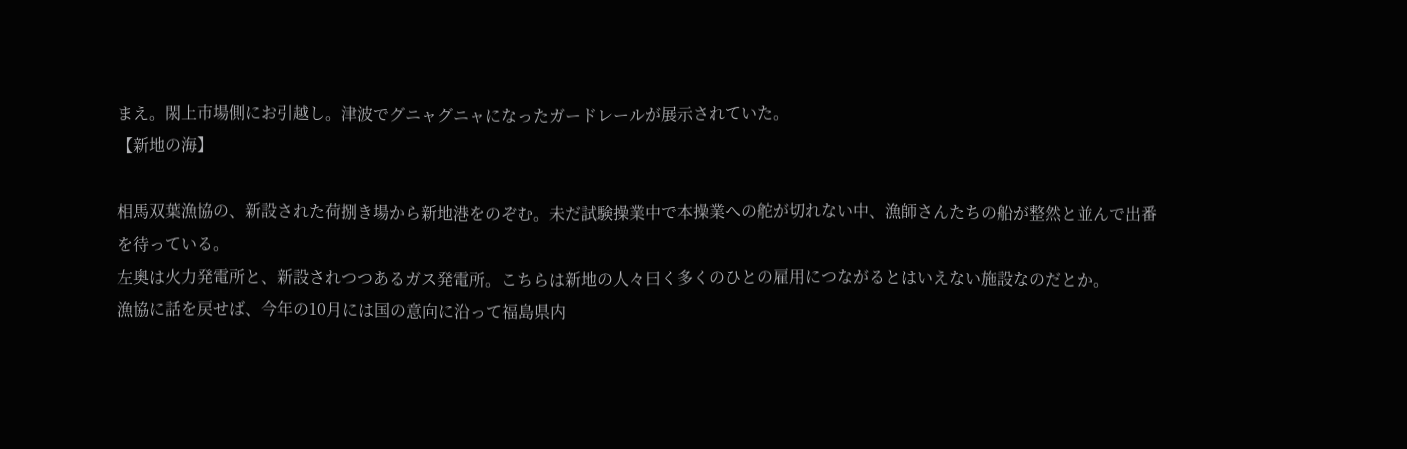まえ。閖上市場側にお引越し。津波でグニャグニャになったガードレールが展示されていた。
【新地の海】

相馬双葉漁協の、新設された荷捌き場から新地港をのぞむ。未だ試験操業中で本操業への舵が切れない中、漁師さんたちの船が整然と並んで出番を待っている。
左奥は火力発電所と、新設されつつあるガス発電所。こちらは新地の人々曰く多くのひとの雇用につながるとはいえない施設なのだとか。
漁協に話を戻せば、今年の10月には国の意向に沿って福島県内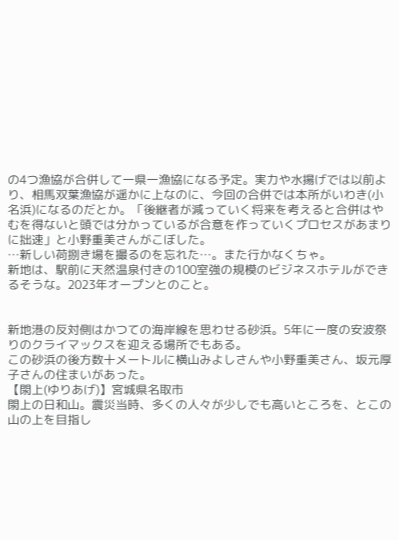の4つ漁協が合併して一県一漁協になる予定。実力や水揚げでは以前より、相馬双葉漁協が遥かに上なのに、今回の合併では本所がいわき(小名浜)になるのだとか。「後継者が減っていく将来を考えると合併はやむを得ないと頭では分かっているが合意を作っていくプロセスがあまりに拙速」と小野重美さんがこぼした。
…新しい荷捌き場を撮るのを忘れた…。また行かなくちゃ。
新地は、駅前に天然温泉付きの100室強の規模のビジネスホテルができるそうな。2023年オープンとのこと。


新地港の反対側はかつての海岸線を思わせる砂浜。5年に一度の安波祭りのクライマックスを迎える場所でもある。
この砂浜の後方数十メートルに横山みよしさんや小野重美さん、坂元厚子さんの住まいがあった。
【閖上(ゆりあげ)】宮城県名取市
閖上の日和山。震災当時、多くの人々が少しでも高いところを、とこの山の上を目指し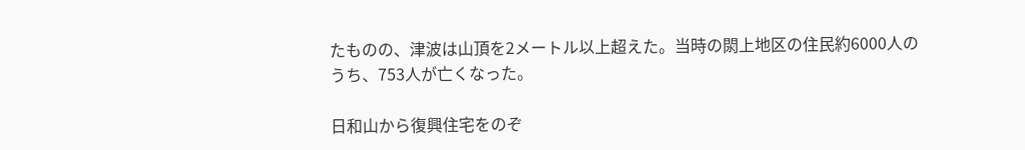たものの、津波は山頂を2メートル以上超えた。当時の閖上地区の住民約6000人のうち、753人が亡くなった。

日和山から復興住宅をのぞ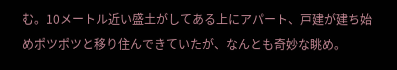む。10メートル近い盛土がしてある上にアパート、戸建が建ち始めポツポツと移り住んできていたが、なんとも奇妙な眺め。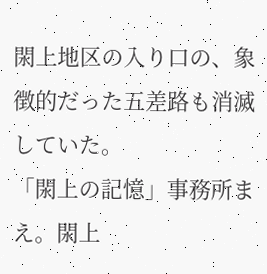閖上地区の入り口の、象徴的だった五差路も消滅していた。
「閖上の記憶」事務所まえ。閖上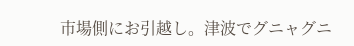市場側にお引越し。津波でグニャグニ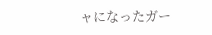ャになったガー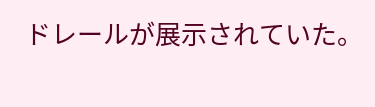ドレールが展示されていた。